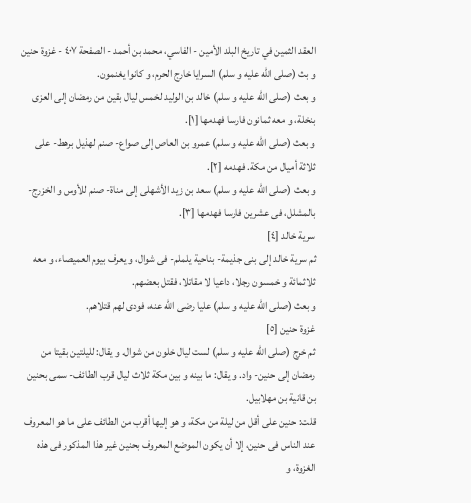العقد الثمين في تاريخ البلد الأمين - الفاسي، محمد بن أحمد - الصفحة ٤٠٧ - غزوة حنين
و بث (صلى اللّه عليه و سلم) السرايا خارج الحرم، و كانوا يغنمون.
و بعث (صلى اللّه عليه و سلم) خالد بن الوليد لخمس ليال بقين من رمضان إلى العزى بنخلة، و معه ثمانون فارسا فهدمها [١].
و بعث (صلى اللّه عليه و سلم) عمرو بن العاص إلى صواع- صنم لهذيل برهط- على ثلاثة أميال من مكة. فهدمه [٢].
و بعث (صلى اللّه عليه و سلم) سعد بن زيد الأشهلى إلى مناة- صنم للأوس و الخزرج- بالمشلل، فى عشرين فارسا فهدمها [٣].
سرية خالد [٤]
ثم سرية خالد إلى بنى جذيمة- بناحية يلملم- فى شوال، و يعرف بيوم العميصاء، و معه ثلاثمائة و خمسون رجلا، داعيا لا مقاتلا، فقتل بعضهم.
و بعث (صلى اللّه عليه و سلم) عليا رضى اللّه عنه، فودى لهم قتلاهم.
غزوة حنين [٥]
ثم خرج (صلى اللّه عليه و سلم) لست ليال خلون من شوال. و يقال: لليلتين بقيتا من رمضان إلى حنين- واد. و يقال: ما بينه و بين مكة ثلاث ليال قرب الطائف- سمى بحنين بن قانية بن مهلابيل.
قلت: حنين على أقل من ليلة من مكة، و هو إليها أقرب من الطائف على ما هو المعروف عند الناس فى حنين، إلا أن يكون الموضع المعروف بحنين غير هذا المذكور فى هذه الغزوة، و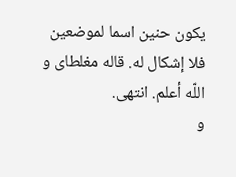يكون حنين اسما لموضعين فلا إشكال له. قاله مغلطاى و اللّه أعلم. انتهى.
و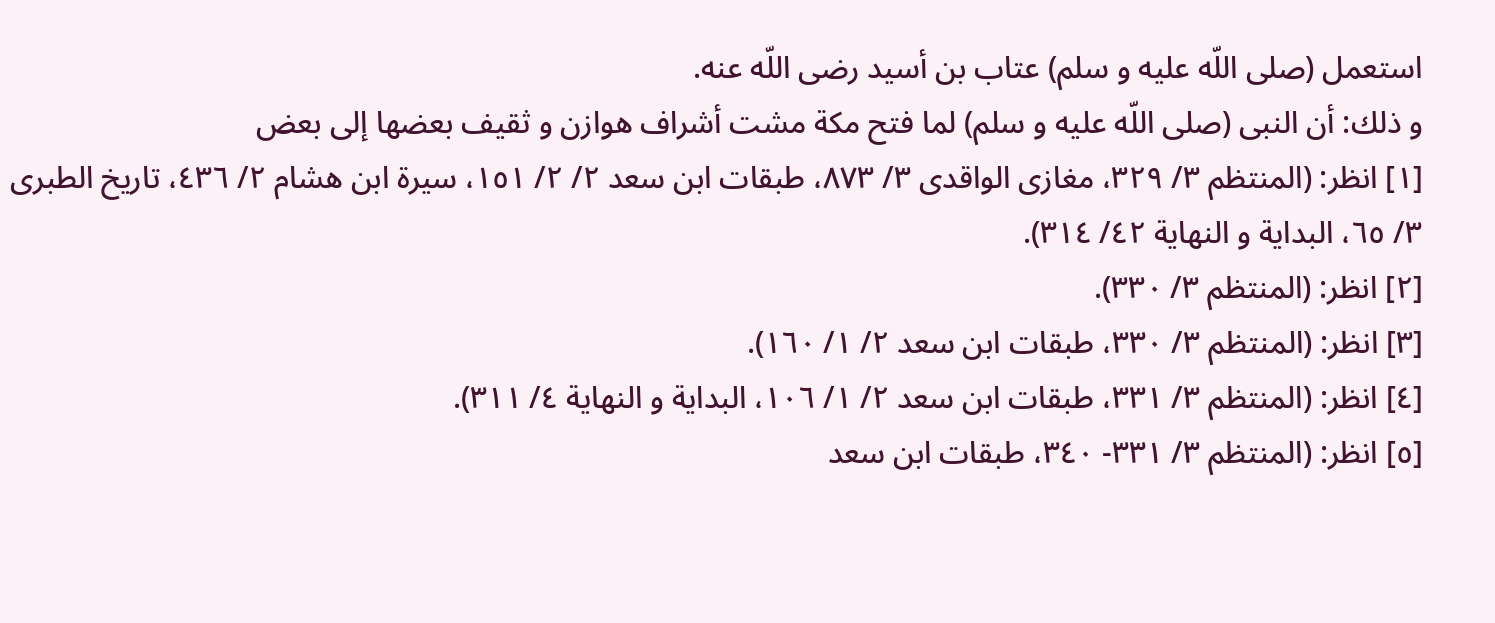استعمل (صلى اللّه عليه و سلم) عتاب بن أسيد رضى اللّه عنه.
و ذلك: أن النبى (صلى اللّه عليه و سلم) لما فتح مكة مشت أشراف هوازن و ثقيف بعضها إلى بعض
[١] انظر: (المنتظم ٣/ ٣٢٩، مغازى الواقدى ٣/ ٨٧٣، طبقات ابن سعد ٢/ ٢/ ١٥١، سيرة ابن هشام ٢/ ٤٣٦، تاريخ الطبرى ٣/ ٦٥، البداية و النهاية ٤٢/ ٣١٤).
[٢] انظر: (المنتظم ٣/ ٣٣٠).
[٣] انظر: (المنتظم ٣/ ٣٣٠، طبقات ابن سعد ٢/ ١/ ١٦٠).
[٤] انظر: (المنتظم ٣/ ٣٣١، طبقات ابن سعد ٢/ ١/ ١٠٦، البداية و النهاية ٤/ ٣١١).
[٥] انظر: (المنتظم ٣/ ٣٣١- ٣٤٠، طبقات ابن سعد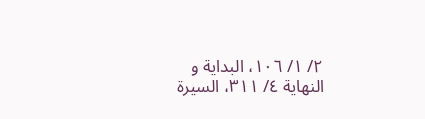٢/ ١/ ١٠٦، البداية و النهاية ٤/ ٣١١، السيرة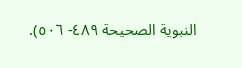النبوية الصحيحة ٤٨٩- ٥٠٦).